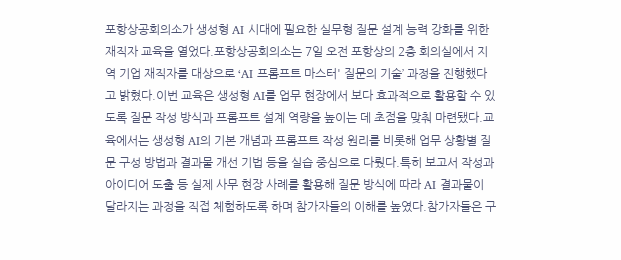포항상공회의소가 생성형 AI 시대에 필요한 실무형 질문 설계 능력 강화를 위한 재직자 교육을 열었다.포항상공회의소는 7일 오전 포항상의 2층 회의실에서 지역 기업 재직자를 대상으로 ‘AI 프롬프트 마스터' 질문의 기술’ 과정을 진행했다고 밝혔다.이번 교육은 생성형 AI를 업무 현장에서 보다 효과적으로 활용할 수 있도록 질문 작성 방식과 프롬프트 설계 역량을 높이는 데 초점을 맞춰 마련됐다.교육에서는 생성형 AI의 기본 개념과 프롬프트 작성 원리를 비롯해 업무 상황별 질문 구성 방법과 결과물 개선 기법 등을 실습 중심으로 다뤘다.특히 보고서 작성과 아이디어 도출 등 실제 사무 현장 사례를 활용해 질문 방식에 따라 AI 결과물이 달라지는 과정을 직접 체험하도록 하며 참가자들의 이해를 높였다.참가자들은 구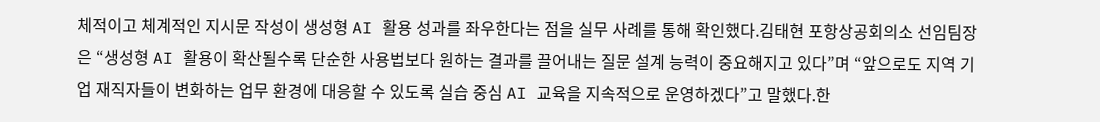체적이고 체계적인 지시문 작성이 생성형 AI 활용 성과를 좌우한다는 점을 실무 사례를 통해 확인했다.김태현 포항상공회의소 선임팀장은 “생성형 AI 활용이 확산될수록 단순한 사용법보다 원하는 결과를 끌어내는 질문 설계 능력이 중요해지고 있다”며 “앞으로도 지역 기업 재직자들이 변화하는 업무 환경에 대응할 수 있도록 실습 중심 AI 교육을 지속적으로 운영하겠다”고 말했다.한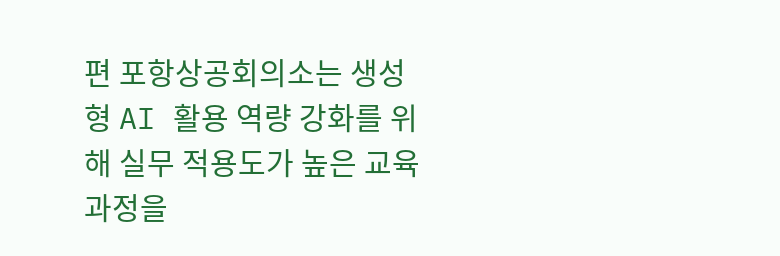편 포항상공회의소는 생성형 AI 활용 역량 강화를 위해 실무 적용도가 높은 교육 과정을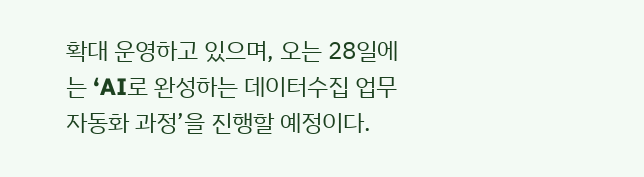확대 운영하고 있으며, 오는 28일에는 ‘AI로 완성하는 데이터수집 업무 자동화 과정’을 진행할 예정이다.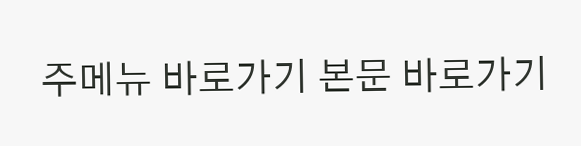주메뉴 바로가기 본문 바로가기